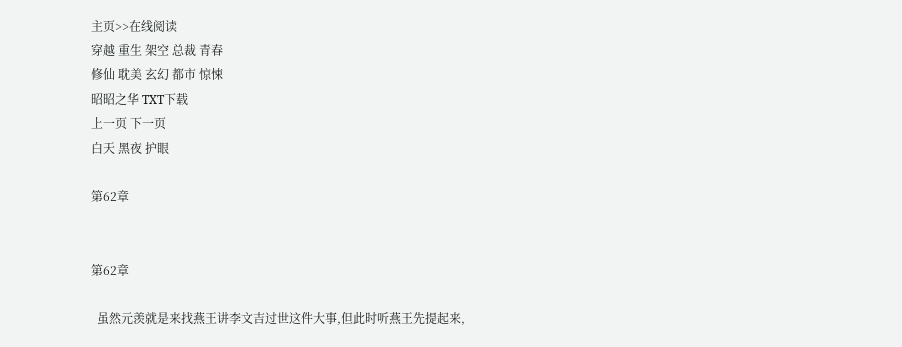主页>>在线阅读
穿越 重生 架空 总裁 青春
修仙 耽美 玄幻 都市 惊悚
昭昭之华 TXT下载
上一页 下一页
白天 黑夜 护眼

第62章


第62章

  虽然元羡就是来找燕王讲李文吉过世这件大事,但此时听燕王先提起来,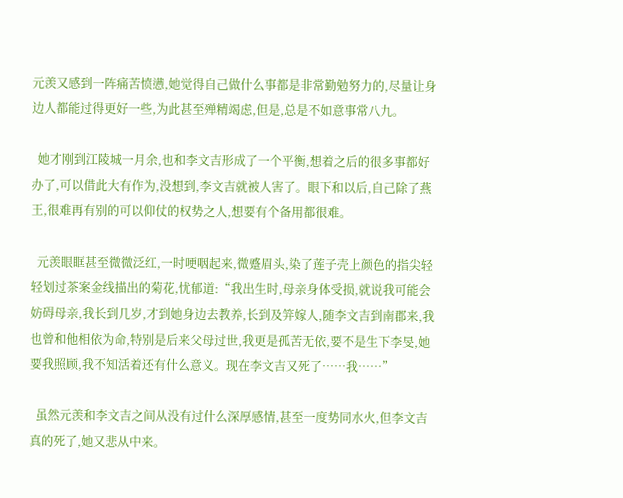元羡又感到一阵痛苦愤懑,她觉得自己做什么事都是非常勤勉努力的,尽量让身边人都能过得更好一些,为此甚至殚精竭虑,但是,总是不如意事常八九。

  她才刚到江陵城一月余,也和李文吉形成了一个平衡,想着之后的很多事都好办了,可以借此大有作为,没想到,李文吉就被人害了。眼下和以后,自己除了燕王,很难再有别的可以仰仗的权势之人,想要有个备用都很难。

  元羡眼眶甚至微微泛红,一时哽咽起来,微蹙眉头,染了莲子壳上颜色的指尖轻轻划过茶案金线描出的菊花,忧郁道:“我出生时,母亲身体受损,就说我可能会妨碍母亲,我长到几岁,才到她身边去教养,长到及笄嫁人,随李文吉到南郡来,我也曾和他相依为命,特别是后来父母过世,我更是孤苦无依,要不是生下李旻,她要我照顾,我不知活着还有什么意义。现在李文吉又死了……我……”

  虽然元羡和李文吉之间从没有过什么深厚感情,甚至一度势同水火,但李文吉真的死了,她又悲从中来。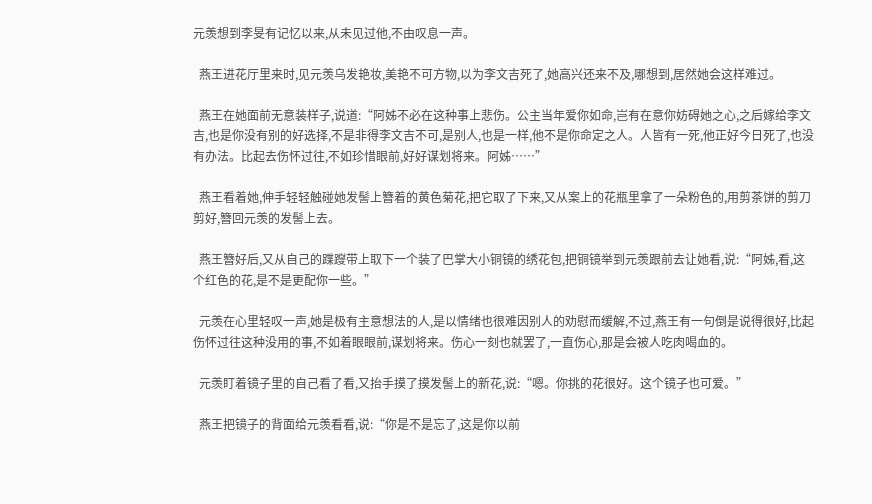元羡想到李旻有记忆以来,从未见过他,不由叹息一声。

  燕王进花厅里来时,见元羡乌发艳妆,美艳不可方物,以为李文吉死了,她高兴还来不及,哪想到,居然她会这样难过。

  燕王在她面前无意装样子,说道:“阿姊不必在这种事上悲伤。公主当年爱你如命,岂有在意你妨碍她之心,之后嫁给李文吉,也是你没有别的好选择,不是非得李文吉不可,是别人,也是一样,他不是你命定之人。人皆有一死,他正好今日死了,也没有办法。比起去伤怀过往,不如珍惜眼前,好好谋划将来。阿姊……”

  燕王看着她,伸手轻轻触碰她发髻上簪着的黄色菊花,把它取了下来,又从案上的花瓶里拿了一朵粉色的,用剪茶饼的剪刀剪好,簪回元羡的发髻上去。

  燕王簪好后,又从自己的蹀躞带上取下一个装了巴掌大小铜镜的绣花包,把铜镜举到元羡跟前去让她看,说:“阿姊,看,这个红色的花,是不是更配你一些。”

  元羡在心里轻叹一声,她是极有主意想法的人,是以情绪也很难因别人的劝慰而缓解,不过,燕王有一句倒是说得很好,比起伤怀过往这种没用的事,不如着眼眼前,谋划将来。伤心一刻也就罢了,一直伤心,那是会被人吃肉喝血的。

  元羡盯着镜子里的自己看了看,又抬手摸了摸发髻上的新花,说:“嗯。你挑的花很好。这个镜子也可爱。”

  燕王把镜子的背面给元羡看看,说:“你是不是忘了,这是你以前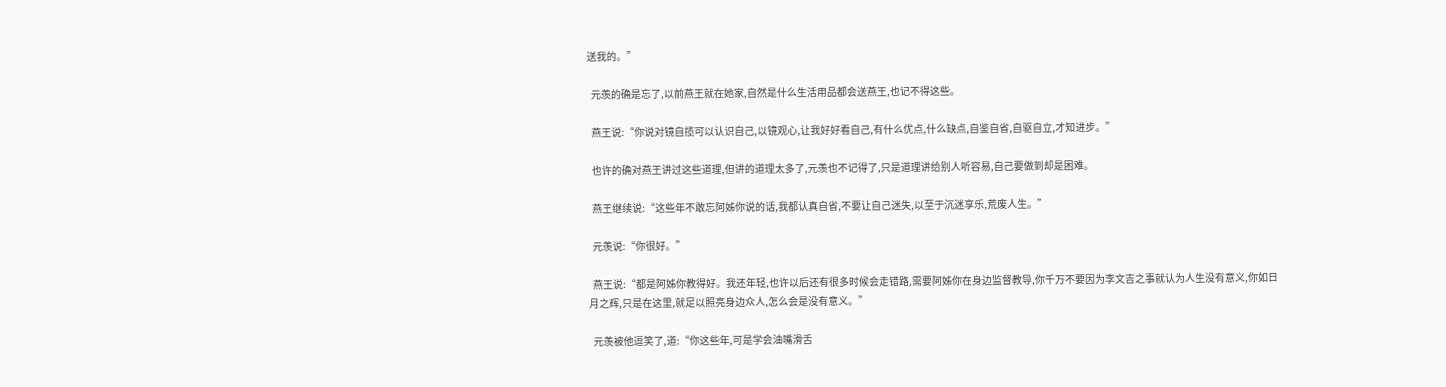送我的。”

  元羡的确是忘了,以前燕王就在她家,自然是什么生活用品都会送燕王,也记不得这些。

  燕王说:“你说对镜自揽可以认识自己,以镜观心,让我好好看自己,有什么优点,什么缺点,自鉴自省,自驱自立,才知进步。”

  也许的确对燕王讲过这些道理,但讲的道理太多了,元羡也不记得了,只是道理讲给别人听容易,自己要做到却是困难。

  燕王继续说:“这些年不敢忘阿姊你说的话,我都认真自省,不要让自己迷失,以至于沉迷享乐,荒废人生。”

  元羡说:“你很好。”

  燕王说:“都是阿姊你教得好。我还年轻,也许以后还有很多时候会走错路,需要阿姊你在身边监督教导,你千万不要因为李文吉之事就认为人生没有意义,你如日月之辉,只是在这里,就足以照亮身边众人,怎么会是没有意义。”

  元羡被他逗笑了,道:“你这些年,可是学会油嘴滑舌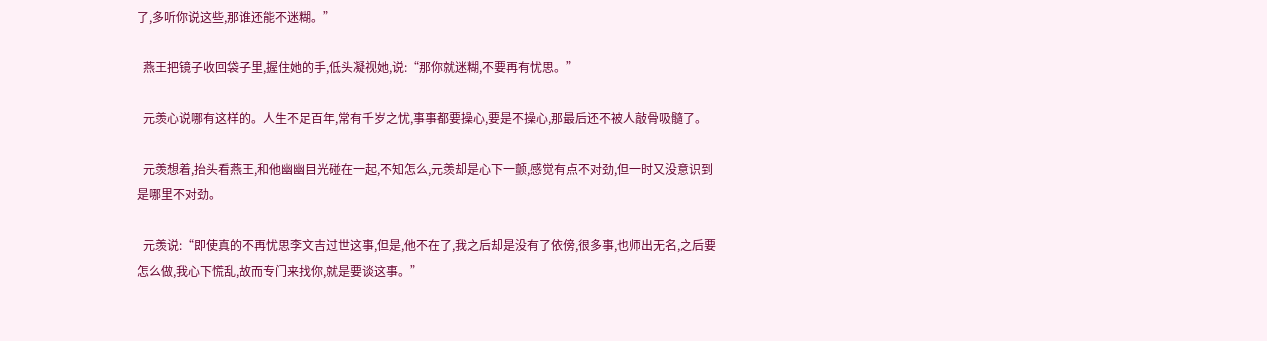了,多听你说这些,那谁还能不迷糊。”

  燕王把镜子收回袋子里,握住她的手,低头凝视她,说:“那你就迷糊,不要再有忧思。”

  元羡心说哪有这样的。人生不足百年,常有千岁之忧,事事都要操心,要是不操心,那最后还不被人敲骨吸髓了。

  元羡想着,抬头看燕王,和他幽幽目光碰在一起,不知怎么,元羡却是心下一颤,感觉有点不对劲,但一时又没意识到是哪里不对劲。

  元羡说:“即使真的不再忧思李文吉过世这事,但是,他不在了,我之后却是没有了依傍,很多事,也师出无名,之后要怎么做,我心下慌乱,故而专门来找你,就是要谈这事。”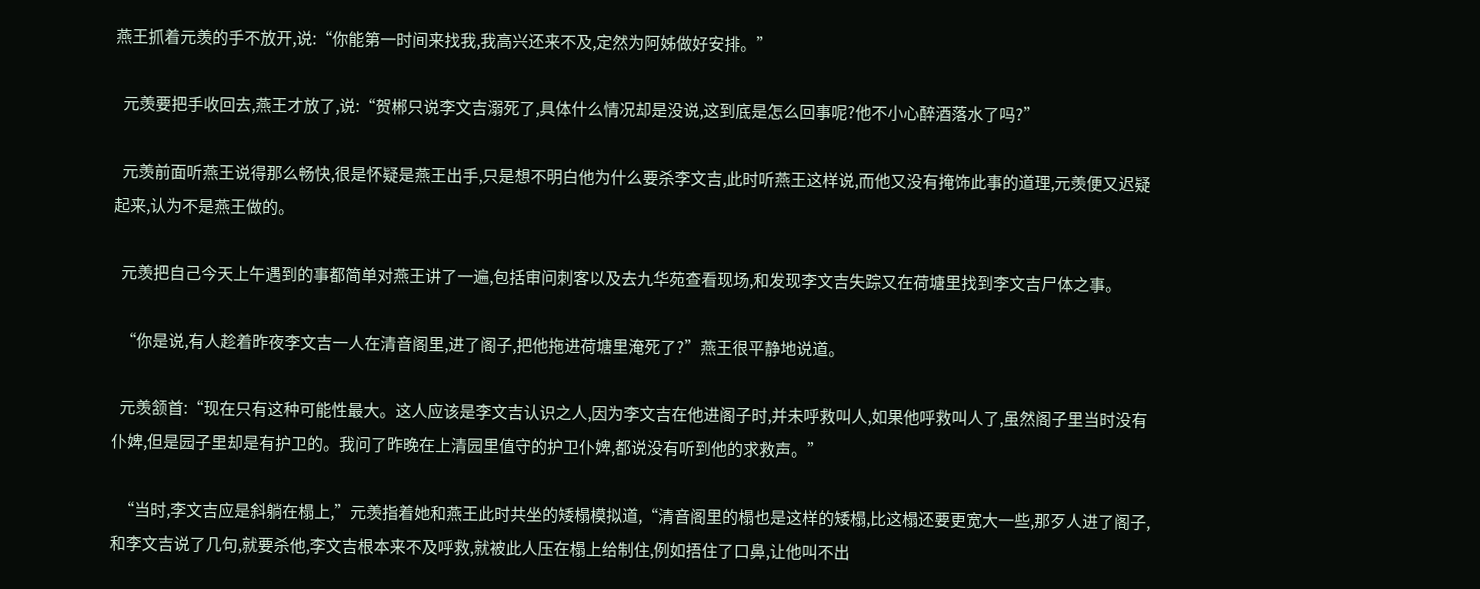燕王抓着元羡的手不放开,说:“你能第一时间来找我,我高兴还来不及,定然为阿姊做好安排。”

  元羡要把手收回去,燕王才放了,说:“贺郴只说李文吉溺死了,具体什么情况却是没说,这到底是怎么回事呢?他不小心醉酒落水了吗?”

  元羡前面听燕王说得那么畅快,很是怀疑是燕王出手,只是想不明白他为什么要杀李文吉,此时听燕王这样说,而他又没有掩饰此事的道理,元羡便又迟疑起来,认为不是燕王做的。

  元羡把自己今天上午遇到的事都简单对燕王讲了一遍,包括审问刺客以及去九华苑查看现场,和发现李文吉失踪又在荷塘里找到李文吉尸体之事。

  “你是说,有人趁着昨夜李文吉一人在清音阁里,进了阁子,把他拖进荷塘里淹死了?”燕王很平静地说道。

  元羡颔首:“现在只有这种可能性最大。这人应该是李文吉认识之人,因为李文吉在他进阁子时,并未呼救叫人,如果他呼救叫人了,虽然阁子里当时没有仆婢,但是园子里却是有护卫的。我问了昨晚在上清园里值守的护卫仆婢,都说没有听到他的求救声。”

  “当时,李文吉应是斜躺在榻上,”元羡指着她和燕王此时共坐的矮榻模拟道,“清音阁里的榻也是这样的矮榻,比这榻还要更宽大一些,那歹人进了阁子,和李文吉说了几句,就要杀他,李文吉根本来不及呼救,就被此人压在榻上给制住,例如捂住了口鼻,让他叫不出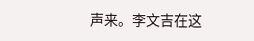声来。李文吉在这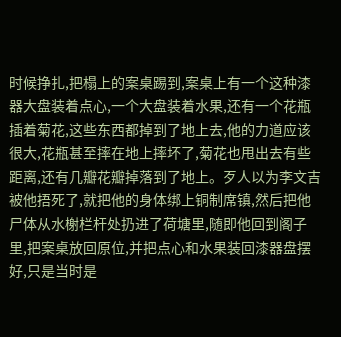时候挣扎,把榻上的案桌踢到,案桌上有一个这种漆器大盘装着点心,一个大盘装着水果,还有一个花瓶插着菊花,这些东西都掉到了地上去,他的力道应该很大,花瓶甚至摔在地上摔坏了,菊花也甩出去有些距离,还有几瓣花瓣掉落到了地上。歹人以为李文吉被他捂死了,就把他的身体绑上铜制席镇,然后把他尸体从水榭栏杆处扔进了荷塘里,随即他回到阁子里,把案桌放回原位,并把点心和水果装回漆器盘摆好,只是当时是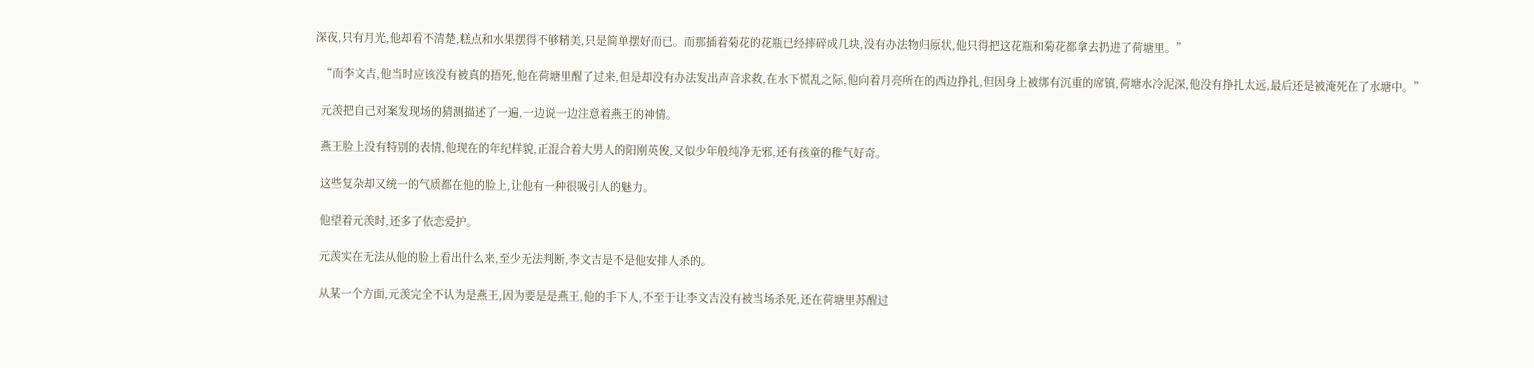深夜,只有月光,他却看不清楚,糕点和水果摆得不够精美,只是简单摆好而已。而那插着菊花的花瓶已经摔碎成几块,没有办法物归原状,他只得把这花瓶和菊花都拿去扔进了荷塘里。”

  “而李文吉,他当时应该没有被真的捂死,他在荷塘里醒了过来,但是却没有办法发出声音求救,在水下慌乱之际,他向着月亮所在的西边挣扎,但因身上被绑有沉重的席镇,荷塘水冷泥深,他没有挣扎太远,最后还是被淹死在了水塘中。”

  元羡把自己对案发现场的猜测描述了一遍,一边说一边注意着燕王的神情。

  燕王脸上没有特别的表情,他现在的年纪样貌,正混合着大男人的阳刚英俊,又似少年般纯净无邪,还有孩童的稚气好奇。

  这些复杂却又统一的气质都在他的脸上,让他有一种很吸引人的魅力。

  他望着元羡时,还多了依恋爱护。

  元羡实在无法从他的脸上看出什么来,至少无法判断,李文吉是不是他安排人杀的。

  从某一个方面,元羡完全不认为是燕王,因为要是是燕王,他的手下人,不至于让李文吉没有被当场杀死,还在荷塘里苏醒过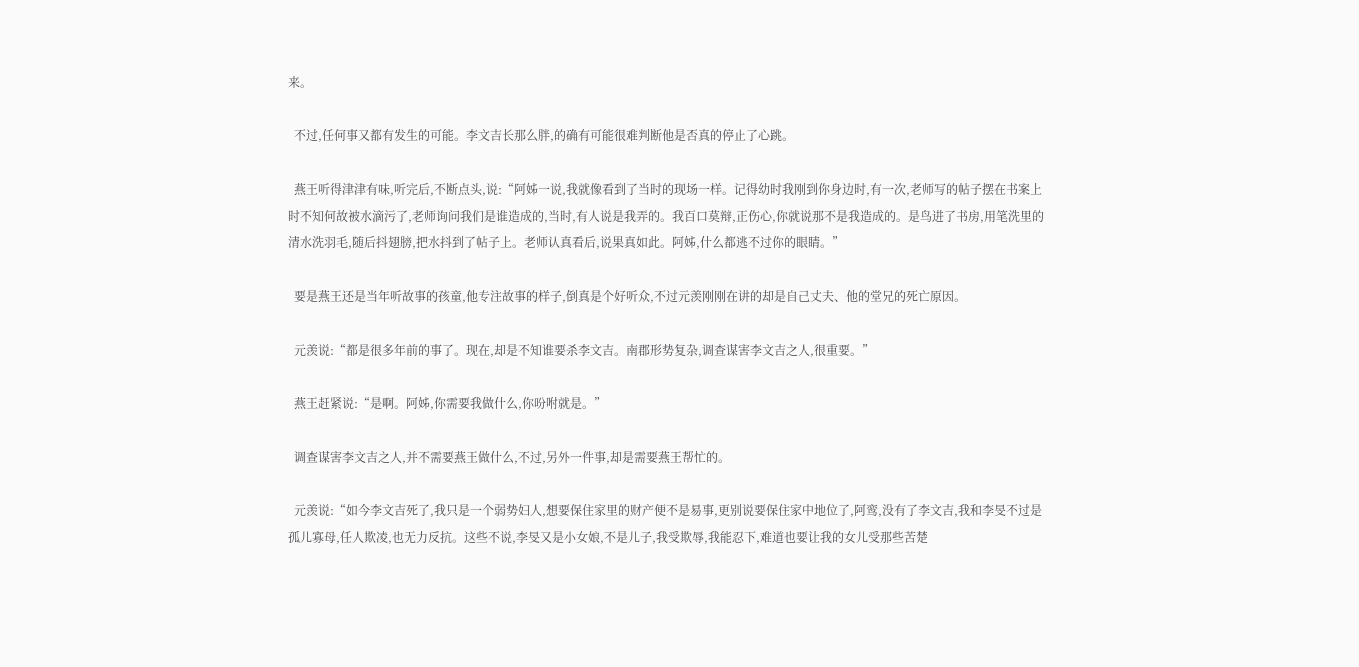来。

  不过,任何事又都有发生的可能。李文吉长那么胖,的确有可能很难判断他是否真的停止了心跳。

  燕王听得津津有味,听完后,不断点头,说:“阿姊一说,我就像看到了当时的现场一样。记得幼时我刚到你身边时,有一次,老师写的帖子摆在书案上时不知何故被水滴污了,老师询问我们是谁造成的,当时,有人说是我弄的。我百口莫辩,正伤心,你就说那不是我造成的。是鸟进了书房,用笔洗里的清水洗羽毛,随后抖翅膀,把水抖到了帖子上。老师认真看后,说果真如此。阿姊,什么都逃不过你的眼睛。”

  要是燕王还是当年听故事的孩童,他专注故事的样子,倒真是个好听众,不过元羡刚刚在讲的却是自己丈夫、他的堂兄的死亡原因。

  元羡说:“都是很多年前的事了。现在,却是不知谁要杀李文吉。南郡形势复杂,调查谋害李文吉之人,很重要。”

  燕王赶紧说:“是啊。阿姊,你需要我做什么,你吩咐就是。”

  调查谋害李文吉之人,并不需要燕王做什么,不过,另外一件事,却是需要燕王帮忙的。

  元羡说:“如今李文吉死了,我只是一个弱势妇人,想要保住家里的财产便不是易事,更别说要保住家中地位了,阿鸾,没有了李文吉,我和李旻不过是孤儿寡母,任人欺凌,也无力反抗。这些不说,李旻又是小女娘,不是儿子,我受欺辱,我能忍下,难道也要让我的女儿受那些苦楚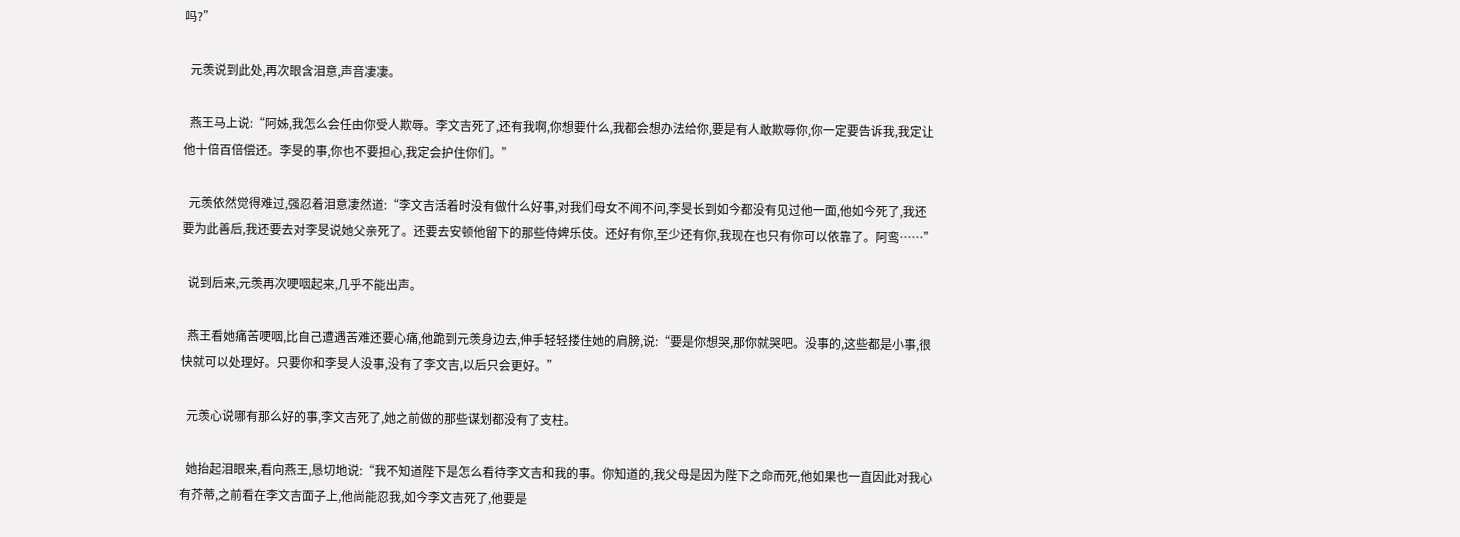吗?”

  元羡说到此处,再次眼含泪意,声音凄凄。

  燕王马上说:“阿姊,我怎么会任由你受人欺辱。李文吉死了,还有我啊,你想要什么,我都会想办法给你,要是有人敢欺辱你,你一定要告诉我,我定让他十倍百倍偿还。李旻的事,你也不要担心,我定会护住你们。”

  元羡依然觉得难过,强忍着泪意凄然道:“李文吉活着时没有做什么好事,对我们母女不闻不问,李旻长到如今都没有见过他一面,他如今死了,我还要为此善后,我还要去对李旻说她父亲死了。还要去安顿他留下的那些侍婢乐伎。还好有你,至少还有你,我现在也只有你可以依靠了。阿鸾……”

  说到后来,元羡再次哽咽起来,几乎不能出声。

  燕王看她痛苦哽咽,比自己遭遇苦难还要心痛,他跪到元羡身边去,伸手轻轻搂住她的肩膀,说:“要是你想哭,那你就哭吧。没事的,这些都是小事,很快就可以处理好。只要你和李旻人没事,没有了李文吉,以后只会更好。”

  元羡心说哪有那么好的事,李文吉死了,她之前做的那些谋划都没有了支柱。

  她抬起泪眼来,看向燕王,恳切地说:“我不知道陛下是怎么看待李文吉和我的事。你知道的,我父母是因为陛下之命而死,他如果也一直因此对我心有芥蒂,之前看在李文吉面子上,他尚能忍我,如今李文吉死了,他要是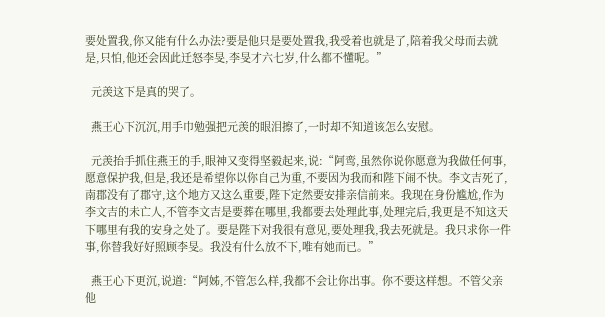要处置我,你又能有什么办法?要是他只是要处置我,我受着也就是了,陪着我父母而去就是,只怕,他还会因此迁怒李旻,李旻才六七岁,什么都不懂呢。”

  元羡这下是真的哭了。

  燕王心下沉沉,用手巾勉强把元羡的眼泪擦了,一时却不知道该怎么安慰。

  元羡抬手抓住燕王的手,眼神又变得坚毅起来,说:“阿鸾,虽然你说你愿意为我做任何事,愿意保护我,但是,我还是希望你以你自己为重,不要因为我而和陛下闹不快。李文吉死了,南郡没有了郡守,这个地方又这么重要,陛下定然要安排亲信前来。我现在身份尴尬,作为李文吉的未亡人,不管李文吉是要葬在哪里,我都要去处理此事,处理完后,我更是不知这天下哪里有我的安身之处了。要是陛下对我很有意见,要处理我,我去死就是。我只求你一件事,你替我好好照顾李旻。我没有什么放不下,唯有她而已。”

  燕王心下更沉,说道:“阿姊,不管怎么样,我都不会让你出事。你不要这样想。不管父亲他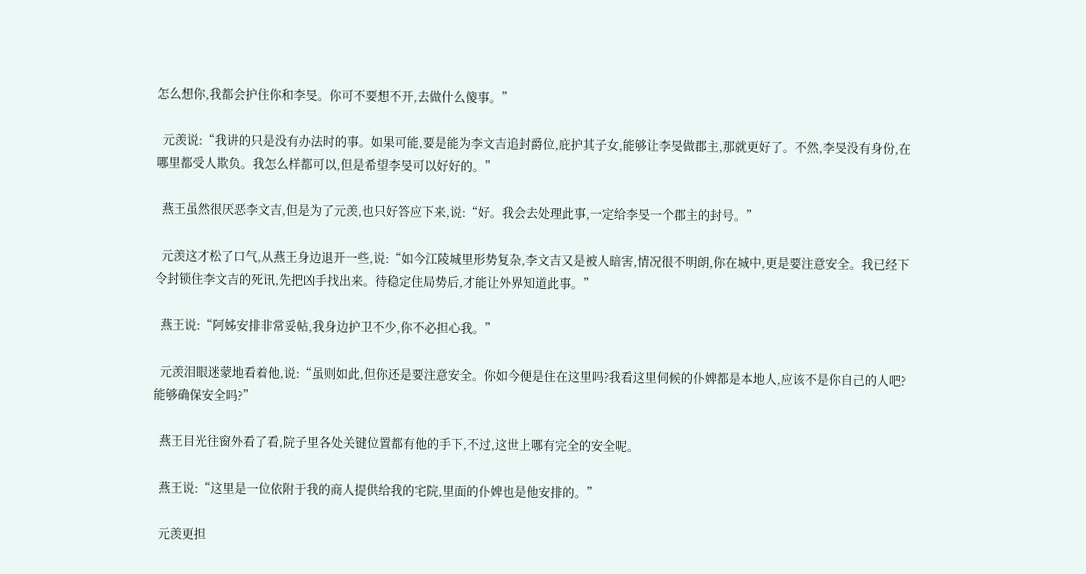怎么想你,我都会护住你和李旻。你可不要想不开,去做什么傻事。”

  元羡说:“我讲的只是没有办法时的事。如果可能,要是能为李文吉追封爵位,庇护其子女,能够让李旻做郡主,那就更好了。不然,李旻没有身份,在哪里都受人欺负。我怎么样都可以,但是希望李旻可以好好的。”

  燕王虽然很厌恶李文吉,但是为了元羡,也只好答应下来,说:“好。我会去处理此事,一定给李旻一个郡主的封号。”

  元羡这才松了口气,从燕王身边退开一些,说:“如今江陵城里形势复杂,李文吉又是被人暗害,情况很不明朗,你在城中,更是要注意安全。我已经下令封锁住李文吉的死讯,先把凶手找出来。待稳定住局势后,才能让外界知道此事。”

  燕王说:“阿姊安排非常妥帖,我身边护卫不少,你不必担心我。”

  元羡泪眼迷蒙地看着他,说:“虽则如此,但你还是要注意安全。你如今便是住在这里吗?我看这里伺候的仆婢都是本地人,应该不是你自己的人吧?能够确保安全吗?”

  燕王目光往窗外看了看,院子里各处关键位置都有他的手下,不过,这世上哪有完全的安全呢。

  燕王说:“这里是一位依附于我的商人提供给我的宅院,里面的仆婢也是他安排的。”

  元羡更担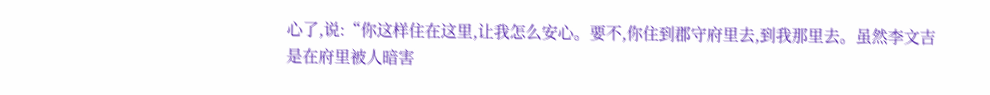心了,说:“你这样住在这里,让我怎么安心。要不,你住到郡守府里去,到我那里去。虽然李文吉是在府里被人暗害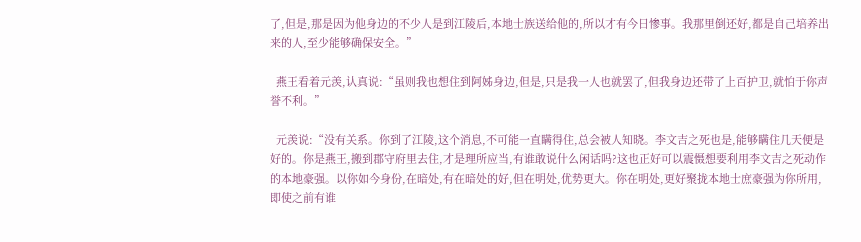了,但是,那是因为他身边的不少人是到江陵后,本地士族送给他的,所以才有今日惨事。我那里倒还好,都是自己培养出来的人,至少能够确保安全。”

  燕王看着元羡,认真说:“虽则我也想住到阿姊身边,但是,只是我一人也就罢了,但我身边还带了上百护卫,就怕于你声誉不利。”

  元羡说:“没有关系。你到了江陵,这个消息,不可能一直瞒得住,总会被人知晓。李文吉之死也是,能够瞒住几天便是好的。你是燕王,搬到郡守府里去住,才是理所应当,有谁敢说什么闲话吗?这也正好可以震慑想要利用李文吉之死动作的本地豪强。以你如今身份,在暗处,有在暗处的好,但在明处,优势更大。你在明处,更好聚拢本地士庶豪强为你所用,即使之前有谁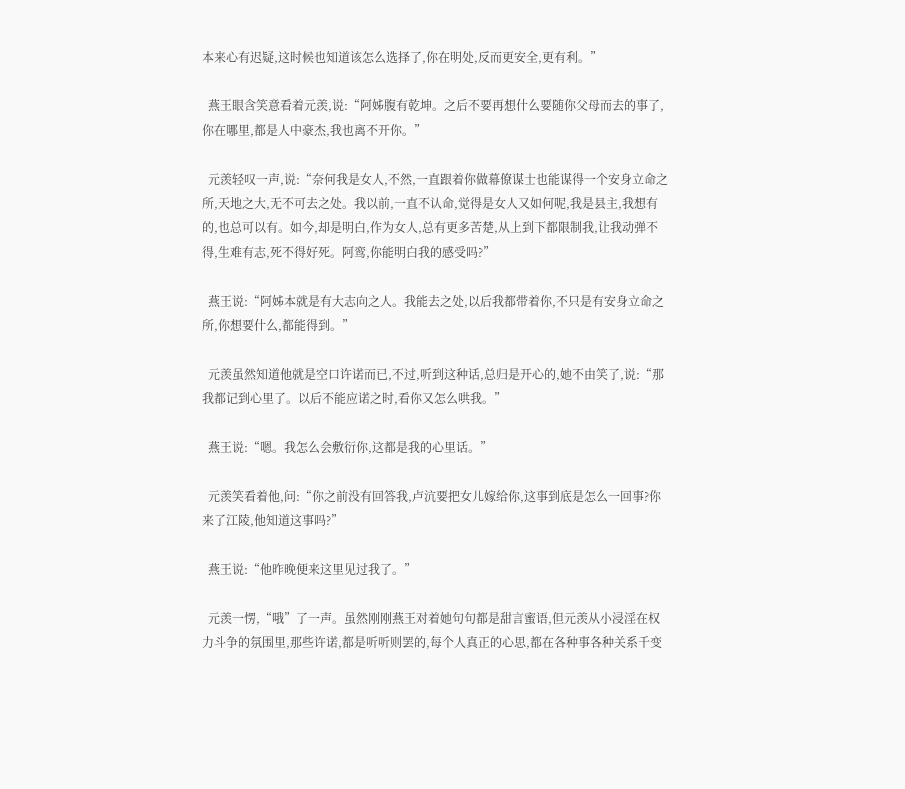本来心有迟疑,这时候也知道该怎么选择了,你在明处,反而更安全,更有利。”

  燕王眼含笑意看着元羡,说:“阿姊腹有乾坤。之后不要再想什么要随你父母而去的事了,你在哪里,都是人中豪杰,我也离不开你。”

  元羡轻叹一声,说:“奈何我是女人,不然,一直跟着你做幕僚谋士也能谋得一个安身立命之所,天地之大,无不可去之处。我以前,一直不认命,觉得是女人又如何呢,我是县主,我想有的,也总可以有。如今,却是明白,作为女人,总有更多苦楚,从上到下都限制我,让我动弹不得,生难有志,死不得好死。阿鸾,你能明白我的感受吗?”

  燕王说:“阿姊本就是有大志向之人。我能去之处,以后我都带着你,不只是有安身立命之所,你想要什么,都能得到。”

  元羡虽然知道他就是空口许诺而已,不过,听到这种话,总归是开心的,她不由笑了,说:“那我都记到心里了。以后不能应诺之时,看你又怎么哄我。”

  燕王说:“嗯。我怎么会敷衍你,这都是我的心里话。”

  元羡笑看着他,问:“你之前没有回答我,卢沆要把女儿嫁给你,这事到底是怎么一回事?你来了江陵,他知道这事吗?”

  燕王说:“他昨晚便来这里见过我了。”

  元羡一愣,“哦”了一声。虽然刚刚燕王对着她句句都是甜言蜜语,但元羡从小浸淫在权力斗争的氛围里,那些许诺,都是听听则罢的,每个人真正的心思,都在各种事各种关系千变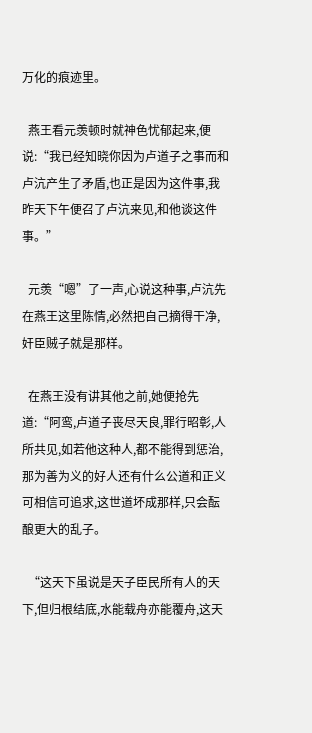万化的痕迹里。

  燕王看元羡顿时就神色忧郁起来,便说:“我已经知晓你因为卢道子之事而和卢沆产生了矛盾,也正是因为这件事,我昨天下午便召了卢沆来见,和他谈这件事。”

  元羡“嗯”了一声,心说这种事,卢沆先在燕王这里陈情,必然把自己摘得干净,奸臣贼子就是那样。

  在燕王没有讲其他之前,她便抢先道:“阿鸾,卢道子丧尽天良,罪行昭彰,人所共见,如若他这种人,都不能得到惩治,那为善为义的好人还有什么公道和正义可相信可追求,这世道坏成那样,只会酝酿更大的乱子。

  “这天下虽说是天子臣民所有人的天下,但归根结底,水能载舟亦能覆舟,这天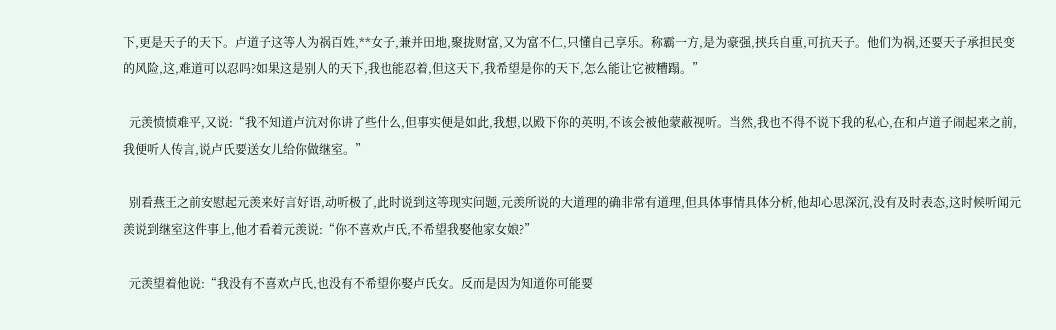下,更是天子的天下。卢道子这等人为祸百姓,**女子,兼并田地,聚拢财富,又为富不仁,只懂自己享乐。称霸一方,是为豪强,挟兵自重,可抗天子。他们为祸,还要天子承担民变的风险,这,难道可以忍吗?如果这是别人的天下,我也能忍着,但这天下,我希望是你的天下,怎么能让它被糟蹋。”

  元羡愤愤难平,又说:“我不知道卢沆对你讲了些什么,但事实便是如此,我想,以殿下你的英明,不该会被他蒙蔽视听。当然,我也不得不说下我的私心,在和卢道子闹起来之前,我便听人传言,说卢氏要送女儿给你做继室。”

  别看燕王之前安慰起元羡来好言好语,动听极了,此时说到这等现实问题,元羡所说的大道理的确非常有道理,但具体事情具体分析,他却心思深沉,没有及时表态,这时候听闻元羡说到继室这件事上,他才看着元羡说:“你不喜欢卢氏,不希望我娶他家女娘?”

  元羡望着他说:“我没有不喜欢卢氏,也没有不希望你娶卢氏女。反而是因为知道你可能要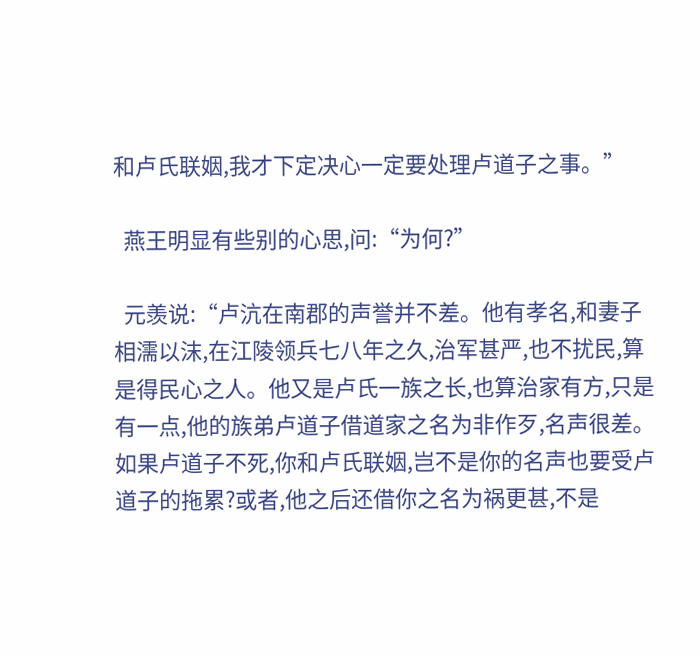和卢氏联姻,我才下定决心一定要处理卢道子之事。”

  燕王明显有些别的心思,问:“为何?”

  元羡说:“卢沆在南郡的声誉并不差。他有孝名,和妻子相濡以沫,在江陵领兵七八年之久,治军甚严,也不扰民,算是得民心之人。他又是卢氏一族之长,也算治家有方,只是有一点,他的族弟卢道子借道家之名为非作歹,名声很差。如果卢道子不死,你和卢氏联姻,岂不是你的名声也要受卢道子的拖累?或者,他之后还借你之名为祸更甚,不是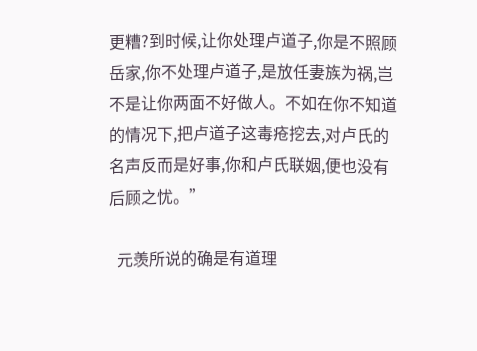更糟?到时候,让你处理卢道子,你是不照顾岳家,你不处理卢道子,是放任妻族为祸,岂不是让你两面不好做人。不如在你不知道的情况下,把卢道子这毒疮挖去,对卢氏的名声反而是好事,你和卢氏联姻,便也没有后顾之忧。”

  元羡所说的确是有道理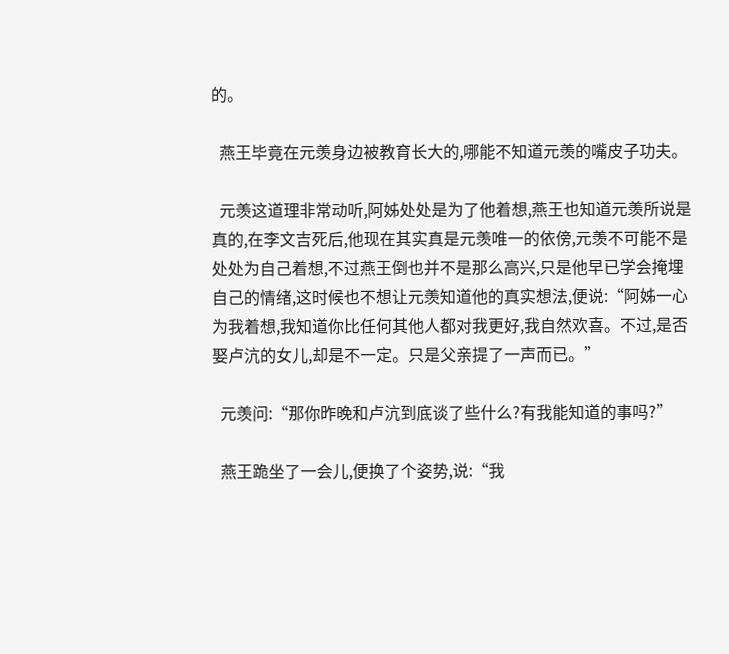的。

  燕王毕竟在元羡身边被教育长大的,哪能不知道元羡的嘴皮子功夫。

  元羡这道理非常动听,阿姊处处是为了他着想,燕王也知道元羡所说是真的,在李文吉死后,他现在其实真是元羡唯一的依傍,元羡不可能不是处处为自己着想,不过燕王倒也并不是那么高兴,只是他早已学会掩埋自己的情绪,这时候也不想让元羡知道他的真实想法,便说:“阿姊一心为我着想,我知道你比任何其他人都对我更好,我自然欢喜。不过,是否娶卢沆的女儿,却是不一定。只是父亲提了一声而已。”

  元羡问:“那你昨晚和卢沆到底谈了些什么?有我能知道的事吗?”

  燕王跪坐了一会儿,便换了个姿势,说:“我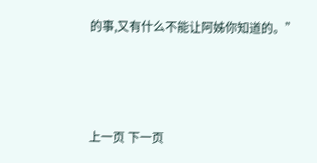的事,又有什么不能让阿姊你知道的。”



上一页 下一页